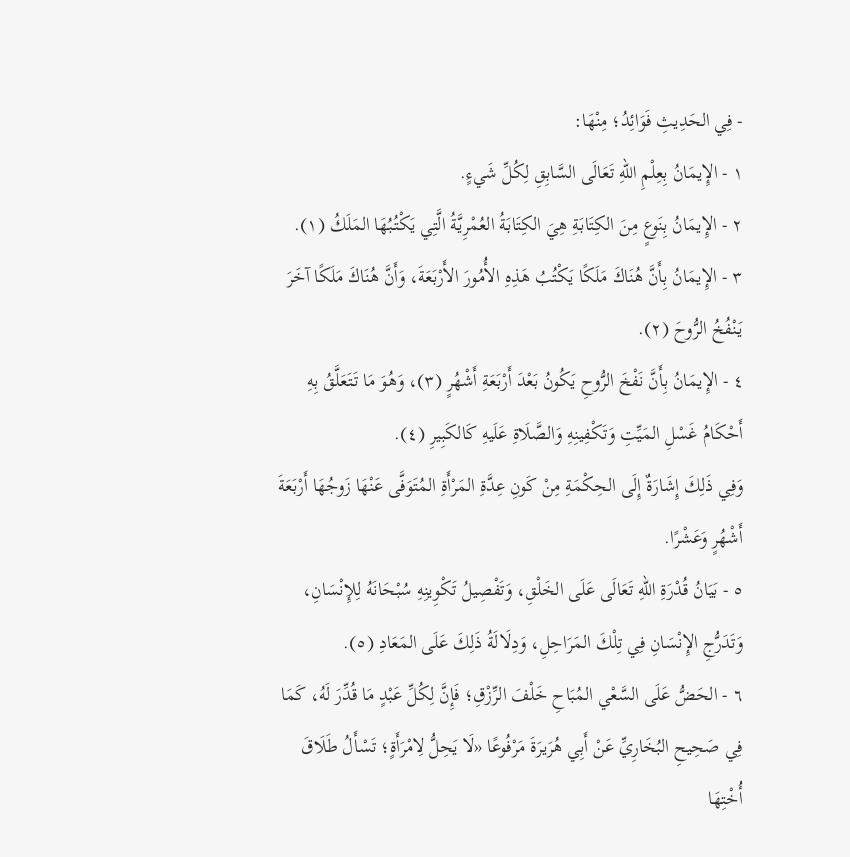- فِي الحَدِيثِ فَوَائِدُ؛ مِنْهَا:
١ - الإِيمَانُ بِعِلْمِ اللهِ تَعَالَى السَّابِقِ لِكُلِّ شَيءٍ.
٢ - الإِيمَانُ بِنَوعٍ مِنَ الكِتَابَةِ هِيَ الكِتَابَةُ العُمْرِيَّةُ الَّتِي يَكْتُبُهَا المَلَكُ (١).
٣ - الإِيمَانُ بِأَنَّ هُنَاكَ مَلَكًا يَكْتُبُ هَذِهِ الأُمُورَ الأَرْبَعَةَ، وَأَنَّ هُنَاكَ مَلَكًا آخَرَ يَنْفُخُ الرُّوحَ (٢).
٤ - الإِيمَانُ بِأَنَّ نَفْخَ الرُّوحِ يَكُونُ بَعْدَ أَرْبَعَةِ أَشْهُرٍ (٣)، وَهُوَ مَا تَتَعَلَّقُ بِهِ أَحْكَامُ غَسْلِ المَيِّتِ وَتَكْفِينِهِ وَالصَّلَاةِ عَلَيهِ كَالكَبِيرِ (٤).
وَفِي ذَلِكَ إِشَارَةٌ إِلَى الحِكْمَةِ مِنْ كَونِ عِدَّةِ المَرْأَةِ المُتَوَفَّى عَنْهَا زَوجُهَا أَرْبَعَةَ أَشْهُرٍ وَعَشْرًا.
٥ - بَيَانُ قُدْرَةِ اللهِ تَعَالَى عَلَى الخَلْقِ، وَتَفْصِيلُ تَكْوِينِهِ سُبْحَانَهُ لِلإِنْسَانِ، وَتَدَرُّجِ الإِنْسَانِ فِي تِلْكَ المَرَاحِلِ، وَدِلَالَةُ ذَلِكَ عَلَى المَعَادِ (٥).
٦ - الحَضُّ عَلَى السَّعْي المُبَاحِ خَلْفَ الرِّزْقِ؛ فَإِنَّ لِكُلِّ عَبْدٍ مَا قُدِّرَ لَهُ، كَمَا فِي صَحِيحِ البُخَارِيِّ عَنْ أَبِي هُرَيرَةَ مَرْفُوعًا «لَا يَحِلُّ لِامْرَأَةٍ؛ تَسْأَلُ طَلَاقَ أُخْتِهَا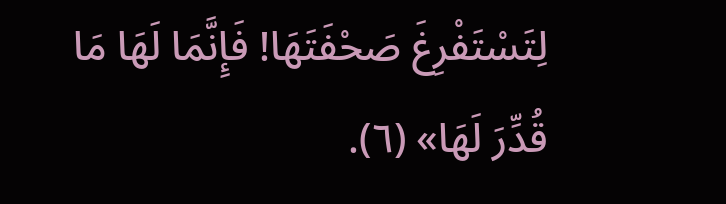لِتَسْتَفْرِغَ صَحْفَتَهَا! فَإِنَّمَا لَهَا مَا قُدِّرَ لَهَا» (٦).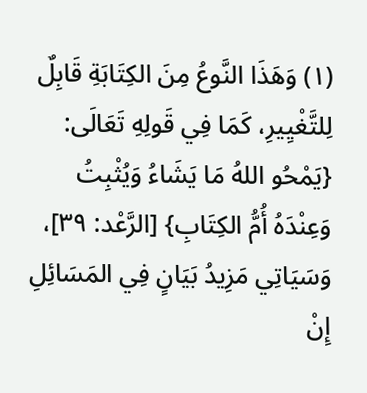(١) وَهَذَا النَّوعُ مِنَ الكِتَابَةِ قَابِلٌ لِلتَّغْيِيرِ، كَمَا فِي قَولِهِ تَعَالَى: {يَمْحُو اللهُ مَا يَشَاءُ وَيُثْبِتُ وَعِنْدَهُ أُمُّ الكِتَابِ} [الرَّعْد: ٣٩]، وَسَيَاتِي مَزِيدُ بَيَانٍ فِي المَسَائِلِ إِنْ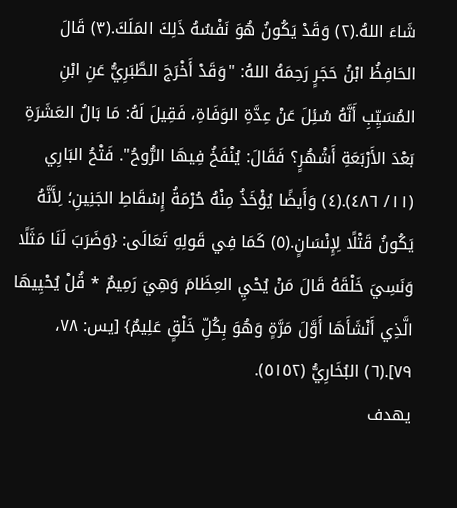شَاءَ اللهُ.(٢) وَقَدْ يَكُونُ هُوَ نَفْسُهُ ذَلِكَ المَلَكَ.(٣) قَالَ الحَافِظُ ابْنُ حَجَرٍ رَحِمَهُ اللهُ: "وَقَدْ أَخْرَجَ الطَّبَرِيُّ عَنِ ابْنِ المُسَيِّبِ أَنَّهُ سُئِلَ عَنْ عِدَّةِ الوَفَاةِ، فَقِيلَ لَهُ: مَا بَالُ العَشَرَةِ بَعْدَ الأَرْبَعَةِ أَشْهُرٍ؟ فَقَالَ: يُنْفَخُ فِيهَا الرُّوحُ". فَتْحُ البَارِي (١١/ ٤٨٦).(٤) وَأَيضًا يُؤْخَذُ مِنْهُ حُرْمَةُ إِسْقَاطِ الجَنِينِ؛ لِأَنَّهُ يَكُونُ قَتْلًا لِإِنْسَانٍ.(٥) كَمَا فِي قَولِهِ تَعَالَى: {وَضَرَبَ لَنَا مَثَلًا وَنَسِيَ خَلْقَهُ قَالَ مَنْ يُحْيِ العِظَامَ وَهِيَ رَمِيمٌ * قُلْ يُحْيِيهَا الَّذِي أَنْشَأَهَا أَوَّلَ مَرَّةٍ وَهُوَ بِكُلِّ خَلْقٍ عَلِيمٌ} [يس: ٧٨، ٧٩].(٦) البُخَارِيُّ (٥١٥٢).
يهدف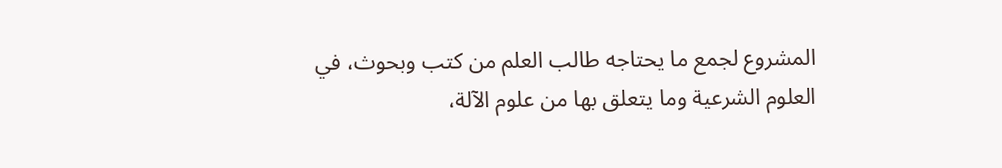المشروع لجمع ما يحتاجه طالب العلم من كتب وبحوث، في العلوم الشرعية وما يتعلق بها من علوم الآلة،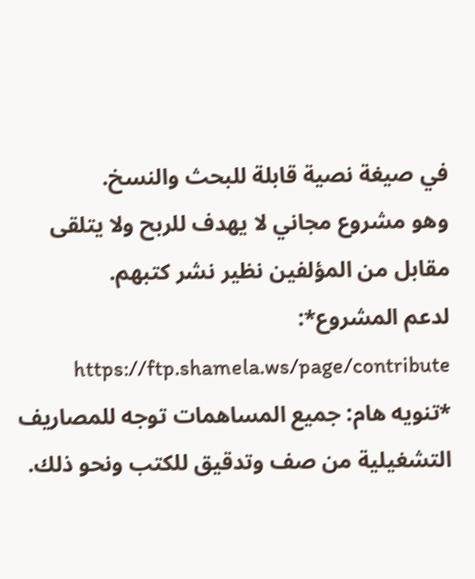في صيغة نصية قابلة للبحث والنسخ.
وهو مشروع مجاني لا يهدف للربح ولا يتلقى مقابل من المؤلفين نظير نشر كتبهم.
لدعم المشروع*: https://ftp.shamela.ws/page/contribute
*تنويه هام: جميع المساهمات توجه للمصاريف التشغيلية من صف وتدقيق للكتب ونحو ذلك.